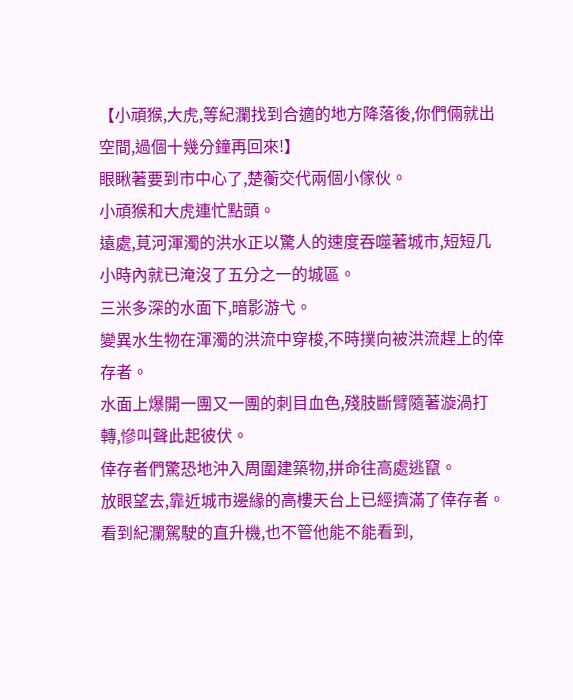【小頑猴,大虎,等紀瀾找到合適的地方降落後,你們倆就出空間,過個十幾分鐘再回來!】
眼瞅著要到市中心了,楚蘅交代兩個小傢伙。
小頑猴和大虎連忙點頭。
遠處,莧河渾濁的洪水正以驚人的速度吞噬著城市,短短几小時內就已淹沒了五分之一的城區。
三米多深的水面下,暗影游弋。
變異水生物在渾濁的洪流中穿梭,不時撲向被洪流趕上的倖存者。
水面上爆開一團又一團的刺目血色,殘肢斷臂隨著漩渦打轉,慘叫聲此起彼伏。
倖存者們驚恐地沖入周圍建築物,拼命往高處逃竄。
放眼望去,靠近城市邊緣的高樓天台上已經擠滿了倖存者。
看到紀瀾駕駛的直升機,也不管他能不能看到,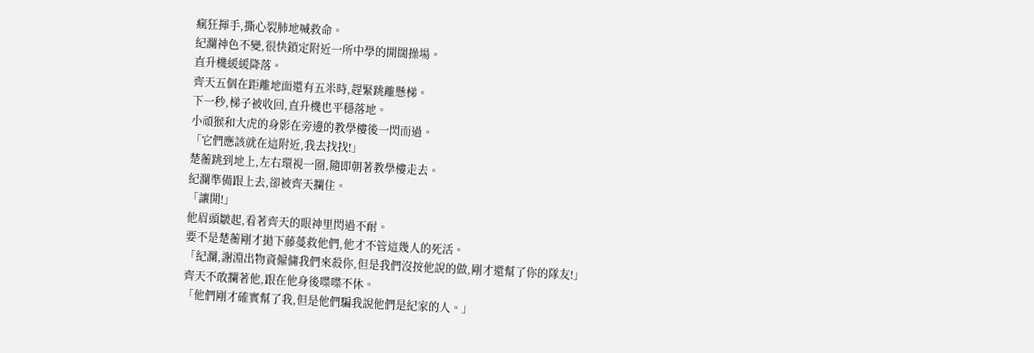瘋狂揮手,撕心裂肺地喊救命。
紀瀾神色不變,很快鎖定附近一所中學的開闊操場。
直升機緩緩降落。
齊天五個在距離地面還有五米時,趕緊跳離懸梯。
下一秒,梯子被收回,直升機也平穩落地。
小頑猴和大虎的身影在旁邊的教學樓後一閃而過。
「它們應該就在這附近,我去找找!」
楚蘅跳到地上,左右環視一圈,隨即朝著教學樓走去。
紀瀾準備跟上去,卻被齊天攔住。
「讓開!」
他眉頭皺起,看著齊天的眼神里閃過不耐。
要不是楚蘅剛才拋下藤蔓救他們,他才不管這幾人的死活。
「紀瀾,謝淵出物資僱傭我們來殺你,但是我們沒按他說的做,剛才還幫了你的隊友!」
齊天不敢攔著他,跟在他身後喋喋不休。
「他們剛才確實幫了我,但是他們騙我說他們是紀家的人。」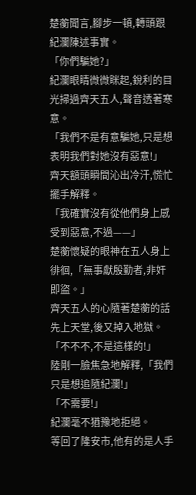楚蘅聞言,腳步一頓,轉頭跟紀瀾陳述事實。
「你們騙她?」
紀瀾眼睛微微眯起,銳利的目光掃過齊天五人,聲音透著寒意。
「我們不是有意騙她,只是想表明我們對她沒有惡意!」
齊天額頭瞬間沁出冷汗,慌忙擺手解釋。
「我確實沒有從他們身上感受到惡意,不過——」
楚蘅懷疑的眼神在五人身上徘徊,「無事獻殷勤者,非奸即盜。」
齊天五人的心隨著楚蘅的話先上天堂,後又掉入地獄。
「不不不,不是這樣的!」
陸剛一臉焦急地解釋,「我們只是想追隨紀瀾!」
「不需要!」
紀瀾毫不猶豫地拒絕。
等回了隆安市,他有的是人手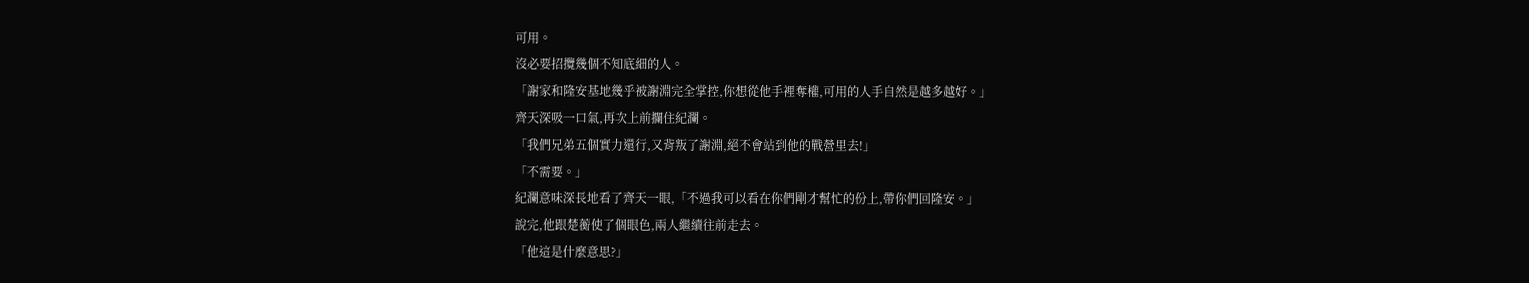可用。
沒必要招攬幾個不知底細的人。
「謝家和隆安基地幾乎被謝淵完全掌控,你想從他手裡奪權,可用的人手自然是越多越好。」
齊天深吸一口氣,再次上前攔住紀瀾。
「我們兄弟五個實力還行,又背叛了謝淵,絕不會站到他的戰營里去!」
「不需要。」
紀瀾意味深長地看了齊天一眼,「不過我可以看在你們剛才幫忙的份上,帶你們回隆安。」
說完,他跟楚蘅使了個眼色,兩人繼續往前走去。
「他這是什麼意思?」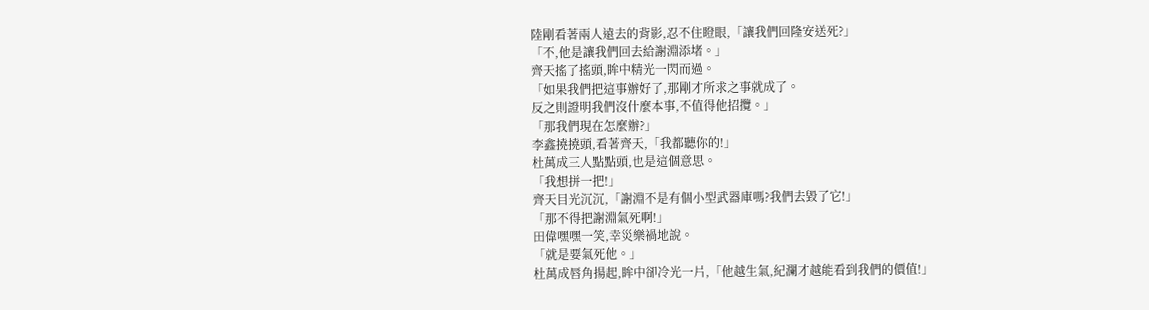陸剛看著兩人遠去的背影,忍不住瞪眼,「讓我們回隆安送死?」
「不,他是讓我們回去給謝淵添堵。」
齊天搖了搖頭,眸中精光一閃而過。
「如果我們把這事辦好了,那剛才所求之事就成了。
反之則證明我們沒什麼本事,不值得他招攬。」
「那我們現在怎麼辦?」
李鑫撓撓頭,看著齊天,「我都聽你的!」
杜萬成三人點點頭,也是這個意思。
「我想拼一把!」
齊天目光沉沉,「謝淵不是有個小型武器庫嗎?我們去毀了它!」
「那不得把謝淵氣死啊!」
田偉嘿嘿一笑,幸災樂禍地說。
「就是要氣死他。」
杜萬成唇角揚起,眸中卻冷光一片,「他越生氣,紀瀾才越能看到我們的價值!」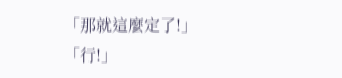「那就這麼定了!」
「行!」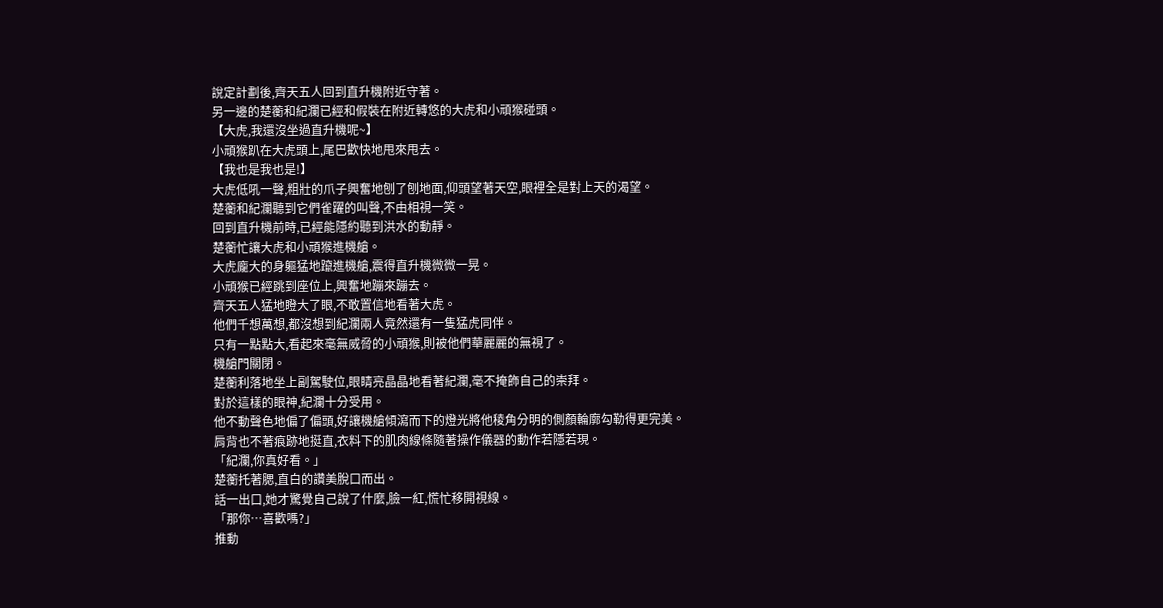說定計劃後,齊天五人回到直升機附近守著。
另一邊的楚蘅和紀瀾已經和假裝在附近轉悠的大虎和小頑猴碰頭。
【大虎,我還沒坐過直升機呢~】
小頑猴趴在大虎頭上,尾巴歡快地甩來甩去。
【我也是我也是!】
大虎低吼一聲,粗壯的爪子興奮地刨了刨地面,仰頭望著天空,眼裡全是對上天的渴望。
楚蘅和紀瀾聽到它們雀躍的叫聲,不由相視一笑。
回到直升機前時,已經能隱約聽到洪水的動靜。
楚蘅忙讓大虎和小頑猴進機艙。
大虎龐大的身軀猛地躥進機艙,震得直升機微微一晃。
小頑猴已經跳到座位上,興奮地蹦來蹦去。
齊天五人猛地瞪大了眼,不敢置信地看著大虎。
他們千想萬想,都沒想到紀瀾兩人竟然還有一隻猛虎同伴。
只有一點點大,看起來毫無威脅的小頑猴,則被他們華麗麗的無視了。
機艙門關閉。
楚蘅利落地坐上副駕駛位,眼睛亮晶晶地看著紀瀾,毫不掩飾自己的崇拜。
對於這樣的眼神,紀瀾十分受用。
他不動聲色地偏了偏頭,好讓機艙傾瀉而下的燈光將他稜角分明的側顏輪廓勾勒得更完美。
肩背也不著痕跡地挺直,衣料下的肌肉線條隨著操作儀器的動作若隱若現。
「紀瀾,你真好看。」
楚蘅托著腮,直白的讚美脫口而出。
話一出口,她才驚覺自己說了什麼,臉一紅,慌忙移開視線。
「那你…喜歡嗎?」
推動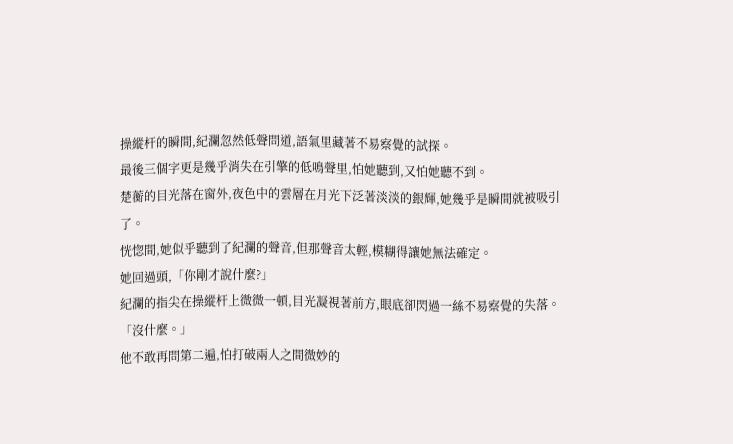操縱杆的瞬間,紀瀾忽然低聲問道,語氣里藏著不易察覺的試探。
最後三個字更是幾乎消失在引擎的低鳴聲里,怕她聽到,又怕她聽不到。
楚蘅的目光落在窗外,夜色中的雲層在月光下泛著淡淡的銀輝,她幾乎是瞬間就被吸引了。
恍惚間,她似乎聽到了紀瀾的聲音,但那聲音太輕,模糊得讓她無法確定。
她回過頭,「你剛才說什麼?」
紀瀾的指尖在操縱杆上微微一頓,目光凝視著前方,眼底卻閃過一絲不易察覺的失落。
「沒什麼。」
他不敢再問第二遍,怕打破兩人之間微妙的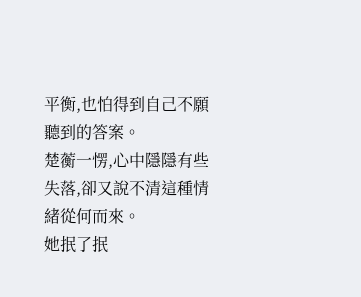平衡,也怕得到自己不願聽到的答案。
楚蘅一愣,心中隱隱有些失落,卻又說不清這種情緒從何而來。
她抿了抿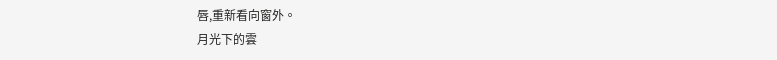唇,重新看向窗外。
月光下的雲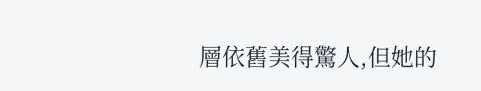層依舊美得驚人,但她的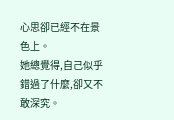心思卻已經不在景色上。
她總覺得,自己似乎錯過了什麼,卻又不敢深究。